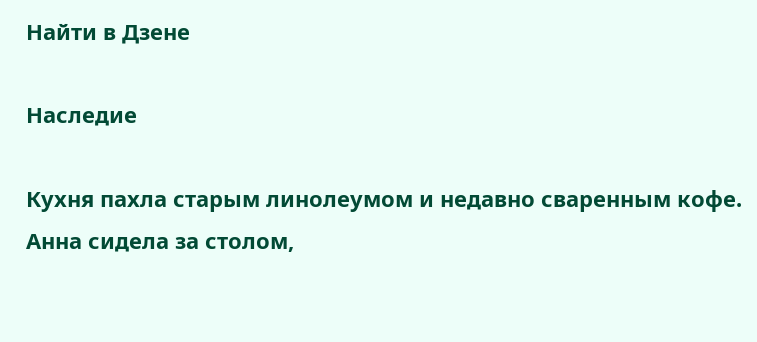Найти в Дзене

Наследие

Кухня пахла старым линолеумом и недавно сваренным кофе. Анна сидела за столом,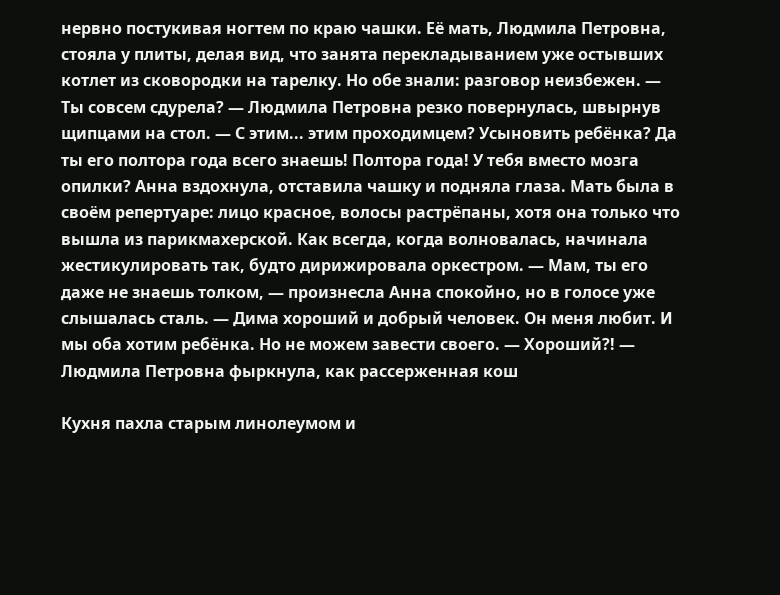нервно постукивая ногтем по краю чашки. Её мать, Людмила Петровна, стояла у плиты, делая вид, что занята перекладыванием уже остывших котлет из сковородки на тарелку. Но обе знали: разговор неизбежен. — Ты совсем сдурела? — Людмила Петровна резко повернулась, швырнув щипцами на стол. — С этим... этим проходимцем? Усыновить ребёнка? Да ты его полтора года всего знаешь! Полтора года! У тебя вместо мозга опилки? Анна вздохнула, отставила чашку и подняла глаза. Мать была в своём репертуаре: лицо красное, волосы растрёпаны, хотя она только что вышла из парикмахерской. Как всегда, когда волновалась, начинала жестикулировать так, будто дирижировала оркестром. — Мам, ты его даже не знаешь толком, — произнесла Анна спокойно, но в голосе уже слышалась сталь. — Дима хороший и добрый человек. Он меня любит. И мы оба хотим ребёнка. Но не можем завести своего. — Хороший?! — Людмила Петровна фыркнула, как рассерженная кош

Кухня пахла старым линолеумом и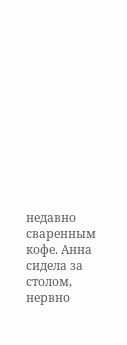недавно сваренным кофе. Анна сидела за столом, нервно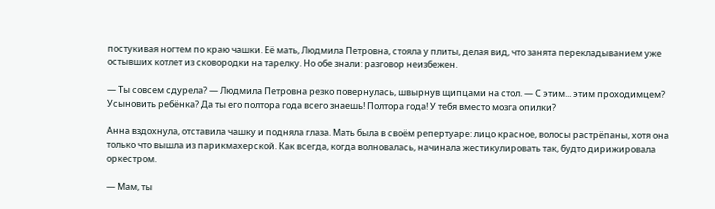постукивая ногтем по краю чашки. Её мать, Людмила Петровна, стояла у плиты, делая вид, что занята перекладыванием уже остывших котлет из сковородки на тарелку. Но обе знали: разговор неизбежен.

— Ты совсем сдурела? — Людмила Петровна резко повернулась, швырнув щипцами на стол. — С этим... этим проходимцем? Усыновить ребёнка? Да ты его полтора года всего знаешь! Полтора года! У тебя вместо мозга опилки?

Анна вздохнула, отставила чашку и подняла глаза. Мать была в своём репертуаре: лицо красное, волосы растрёпаны, хотя она только что вышла из парикмахерской. Как всегда, когда волновалась, начинала жестикулировать так, будто дирижировала оркестром.

— Мам, ты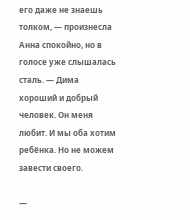его даже не знаешь толком, — произнесла Анна спокойно, но в голосе уже слышалась сталь. — Дима хороший и добрый человек. Он меня любит. И мы оба хотим ребёнка. Но не можем завести своего.

—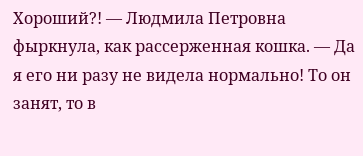Хороший?! — Людмила Петровна фыркнула, как рассерженная кошка. — Да я его ни разу не видела нормально! То он занят, то в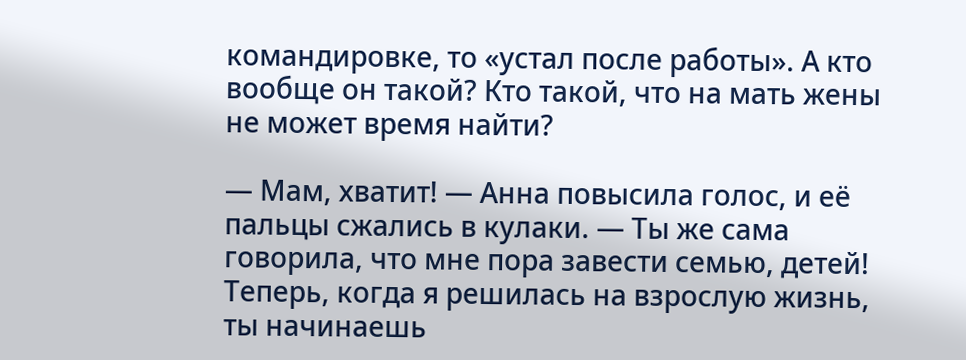командировке, то «устал после работы». А кто вообще он такой? Кто такой, что на мать жены не может время найти?

— Мам, хватит! — Анна повысила голос, и её пальцы сжались в кулаки. — Ты же сама говорила, что мне пора завести семью, детей! Теперь, когда я решилась на взрослую жизнь, ты начинаешь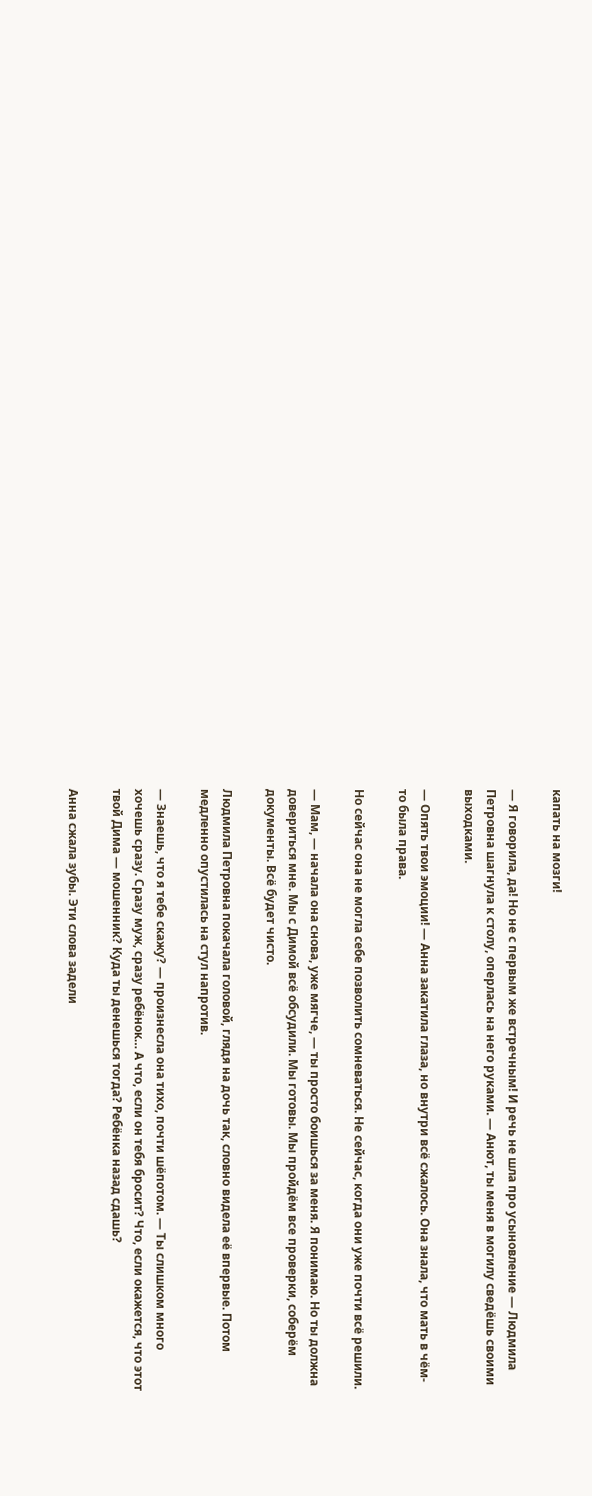капать на мозги!

— Я говорила, да! Но не с первым же встречным! И речь не шла про усыновление — Людмила Петровна шагнула к столу, оперлась на него руками. — Анют, ты меня в могилу сведёшь своими выходками.

— Опять твои эмоции! — Анна закатила глаза, но внутри всё сжалось. Она знала, что мать в чём-то была права.

Но сейчас она не могла себе позволить сомневаться. Не сейчас, когда они уже почти всё решили.

— Мам, — начала она снова, уже мягче, — ты просто боишься за меня. Я понимаю. Но ты должна довериться мне. Мы с Димой всё обсудили. Мы готовы. Мы пройдём все проверки, соберём документы. Всё будет чисто.

Людмила Петровна покачала головой, глядя на дочь так, словно видела её впервые. Потом медленно опустилась на стул напротив.

— Знаешь, что я тебе скажу? — произнесла она тихо, почти шёпотом. — Ты слишком много хочешь сразу. Сразу муж, сразу ребёнок… А что, если он тебя бросит? Что, если окажется, что этот твой Дима — мошенник? Куда ты денешься тогда? Ребёнка назад сдашь?

Анна сжала зубы. Эти слова задели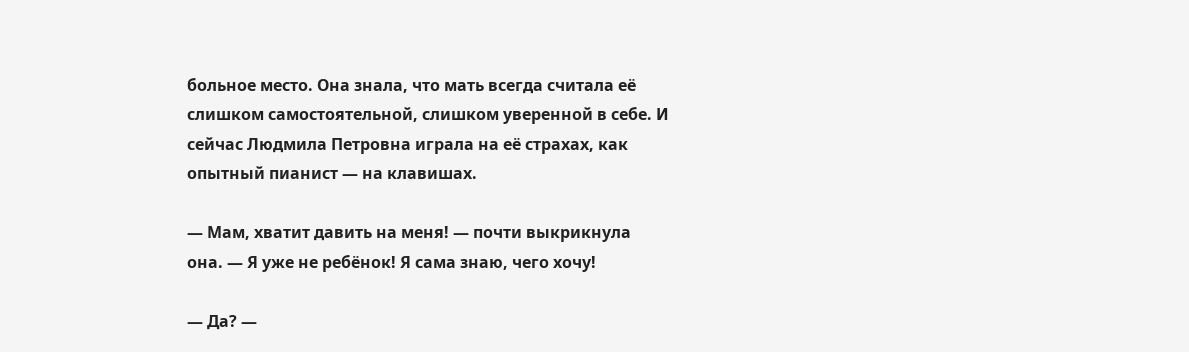больное место. Она знала, что мать всегда считала её слишком самостоятельной, слишком уверенной в себе. И сейчас Людмила Петровна играла на её страхах, как опытный пианист — на клавишах.

— Мам, хватит давить на меня! — почти выкрикнула она. — Я уже не ребёнок! Я сама знаю, чего хочу!

— Да? —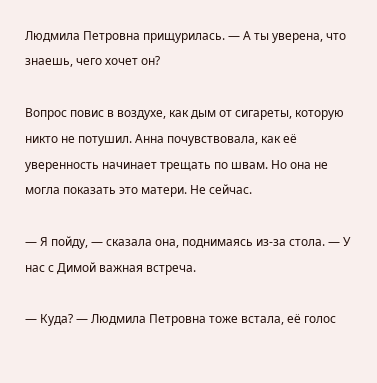Людмила Петровна прищурилась. — А ты уверена, что знаешь, чего хочет он?

Вопрос повис в воздухе, как дым от сигареты, которую никто не потушил. Анна почувствовала, как её уверенность начинает трещать по швам. Но она не могла показать это матери. Не сейчас.

— Я пойду, — сказала она, поднимаясь из-за стола. — У нас с Димой важная встреча.

— Куда? — Людмила Петровна тоже встала, её голос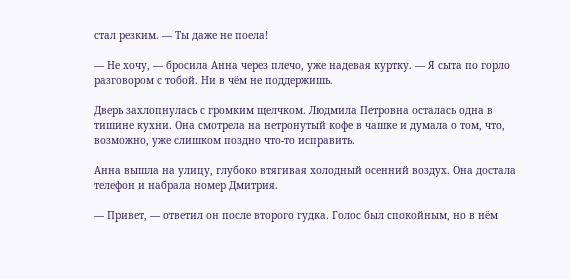стал резким. — Ты даже не поела!

— Не хочу, — бросила Анна через плечо, уже надевая куртку. — Я сыта по горло разговором с тобой. Ни в чём не поддержишь.

Дверь захлопнулась с громким щелчком. Людмила Петровна осталась одна в тишине кухни. Она смотрела на нетронутый кофе в чашке и думала о том, что, возможно, уже слишком поздно что-то исправить.

Анна вышла на улицу, глубоко втягивая холодный осенний воздух. Она достала телефон и набрала номер Дмитрия.

— Привет, — ответил он после второго гудка. Голос был спокойным, но в нём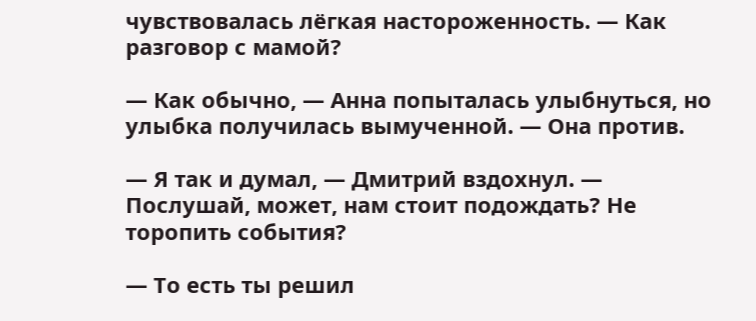чувствовалась лёгкая настороженность. — Как разговор с мамой?

— Как обычно, — Анна попыталась улыбнуться, но улыбка получилась вымученной. — Она против.

— Я так и думал, — Дмитрий вздохнул. — Послушай, может, нам стоит подождать? Не торопить события?

— То есть ты решил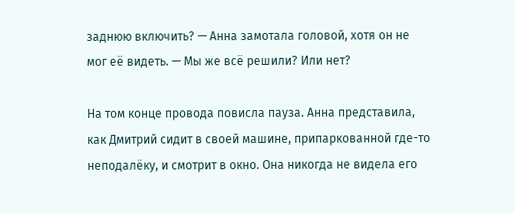заднюю включить? — Анна замотала головой, хотя он не мог её видеть. — Мы же всё решили? Или нет?

На том конце провода повисла пауза. Анна представила, как Дмитрий сидит в своей машине, припаркованной где-то неподалёку, и смотрит в окно. Она никогда не видела его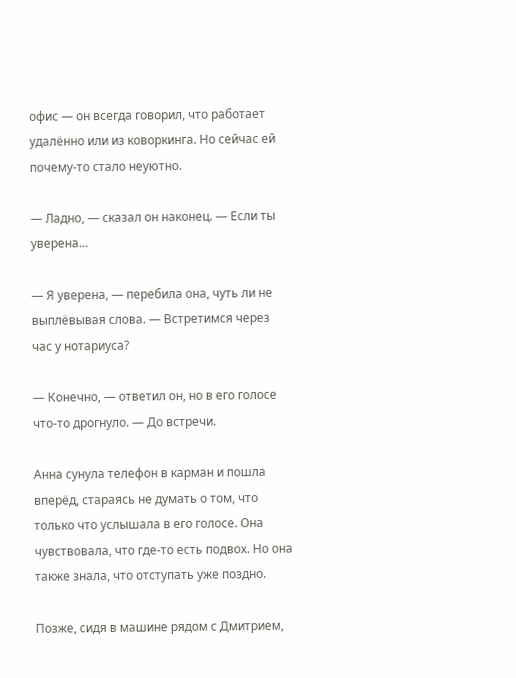офис — он всегда говорил, что работает удалённо или из коворкинга. Но сейчас ей почему-то стало неуютно.

— Ладно, — сказал он наконец. — Если ты уверена…

— Я уверена, — перебила она, чуть ли не выплёвывая слова. — Встретимся через час у нотариуса?

— Конечно, — ответил он, но в его голосе что-то дрогнуло. — До встречи.

Анна сунула телефон в карман и пошла вперёд, стараясь не думать о том, что только что услышала в его голосе. Она чувствовала, что где-то есть подвох. Но она также знала, что отступать уже поздно.

Позже, сидя в машине рядом с Дмитрием,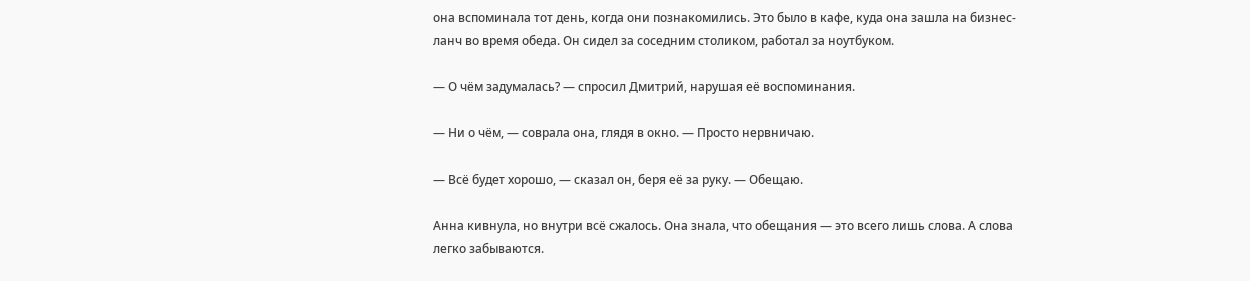она вспоминала тот день, когда они познакомились. Это было в кафе, куда она зашла на бизнес-ланч во время обеда. Он сидел за соседним столиком, работал за ноутбуком.

— О чём задумалась? — спросил Дмитрий, нарушая её воспоминания.

— Ни о чём, — соврала она, глядя в окно. — Просто нервничаю.

— Всё будет хорошо, — сказал он, беря её за руку. — Обещаю.

Анна кивнула, но внутри всё сжалось. Она знала, что обещания — это всего лишь слова. А слова легко забываются.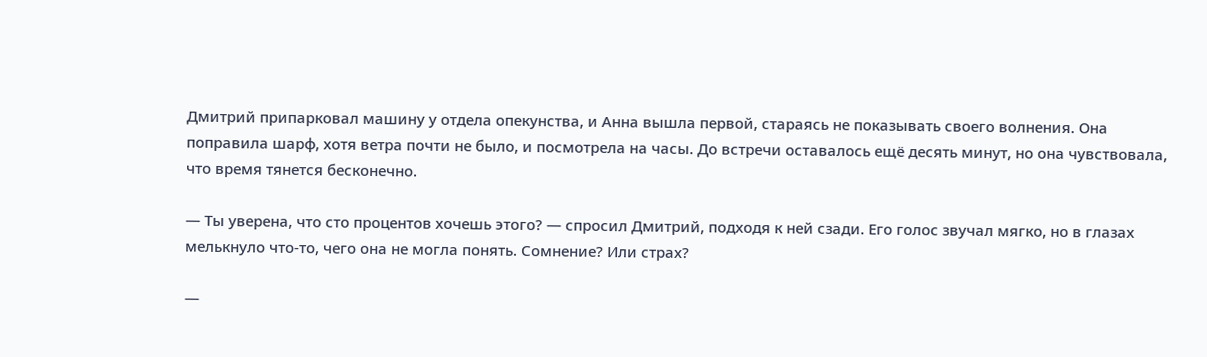Дмитрий припарковал машину у отдела опекунства, и Анна вышла первой, стараясь не показывать своего волнения. Она поправила шарф, хотя ветра почти не было, и посмотрела на часы. До встречи оставалось ещё десять минут, но она чувствовала, что время тянется бесконечно.

— Ты уверена, что сто процентов хочешь этого? — спросил Дмитрий, подходя к ней сзади. Его голос звучал мягко, но в глазах мелькнуло что-то, чего она не могла понять. Сомнение? Или страх?

—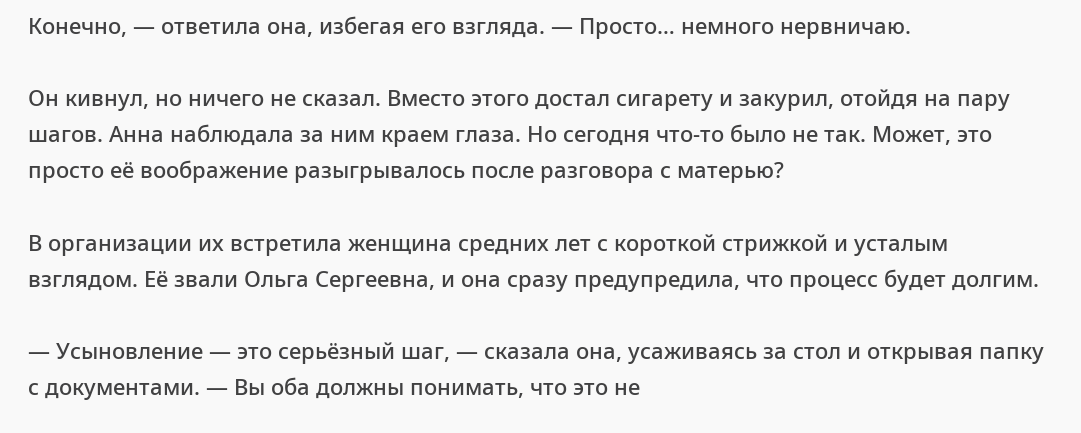Конечно, — ответила она, избегая его взгляда. — Просто… немного нервничаю.

Он кивнул, но ничего не сказал. Вместо этого достал сигарету и закурил, отойдя на пару шагов. Анна наблюдала за ним краем глаза. Но сегодня что-то было не так. Может, это просто её воображение разыгрывалось после разговора с матерью?

В организации их встретила женщина средних лет с короткой стрижкой и усталым взглядом. Её звали Ольга Сергеевна, и она сразу предупредила, что процесс будет долгим.

— Усыновление — это серьёзный шаг, — сказала она, усаживаясь за стол и открывая папку с документами. — Вы оба должны понимать, что это не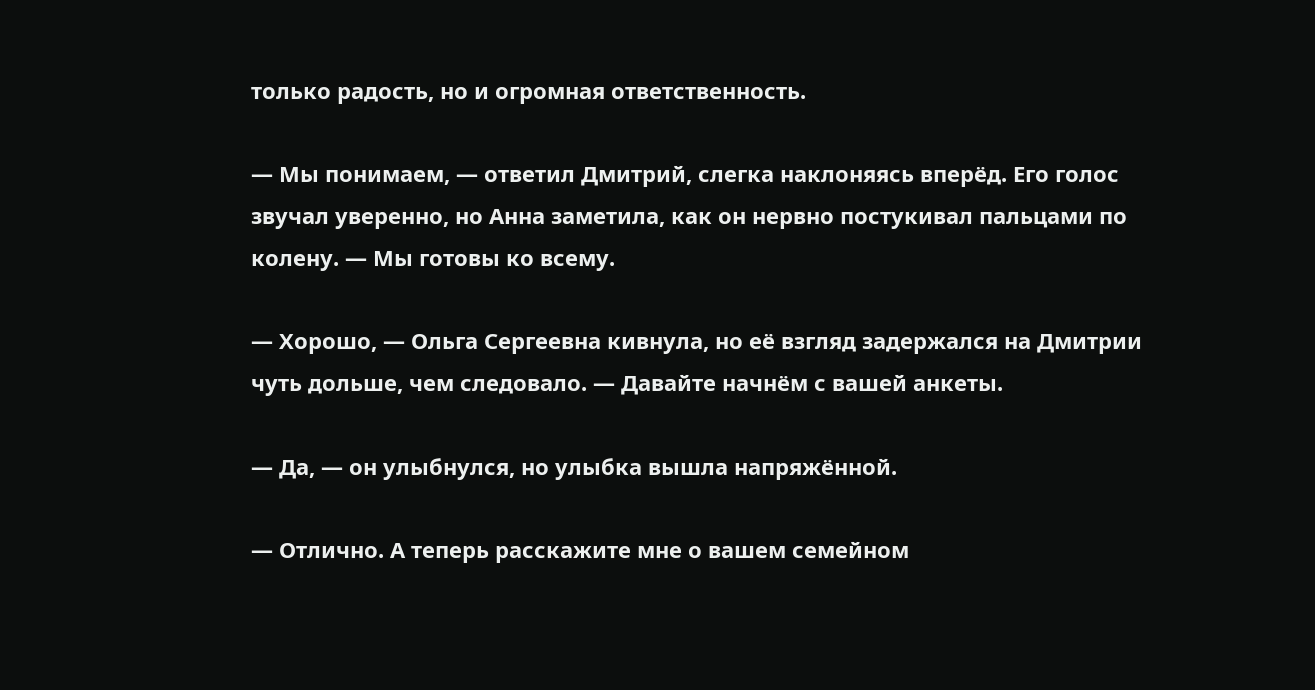только радость, но и огромная ответственность.

— Мы понимаем, — ответил Дмитрий, слегка наклоняясь вперёд. Его голос звучал уверенно, но Анна заметила, как он нервно постукивал пальцами по колену. — Мы готовы ко всему.

— Хорошо, — Ольга Сергеевна кивнула, но её взгляд задержался на Дмитрии чуть дольше, чем следовало. — Давайте начнём с вашей анкеты.

— Да, — он улыбнулся, но улыбка вышла напряжённой.

— Отлично. А теперь расскажите мне о вашем семейном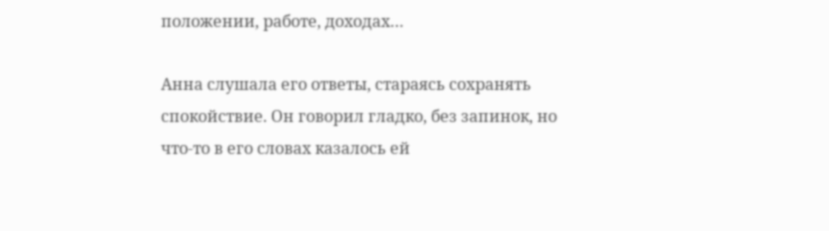положении, работе, доходах…

Анна слушала его ответы, стараясь сохранять спокойствие. Он говорил гладко, без запинок, но что-то в его словах казалось ей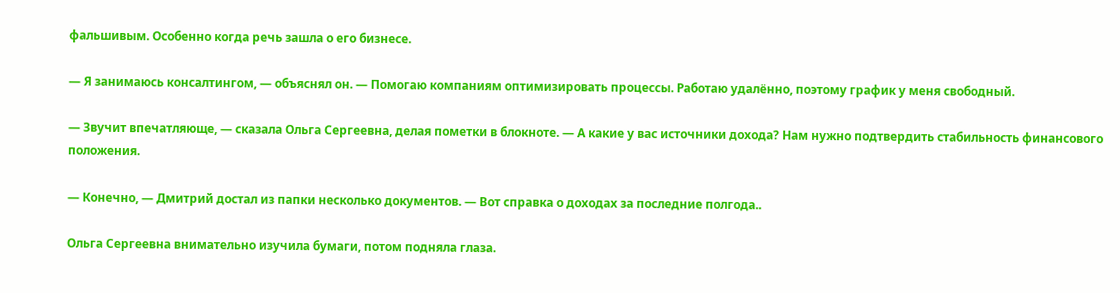фальшивым. Особенно когда речь зашла о его бизнесе.

— Я занимаюсь консалтингом, — объяснял он. — Помогаю компаниям оптимизировать процессы. Работаю удалённо, поэтому график у меня свободный.

— Звучит впечатляюще, — сказала Ольга Сергеевна, делая пометки в блокноте. — А какие у вас источники дохода? Нам нужно подтвердить стабильность финансового положения.

— Конечно, — Дмитрий достал из папки несколько документов. — Вот справка о доходах за последние полгода..

Ольга Сергеевна внимательно изучила бумаги, потом подняла глаза.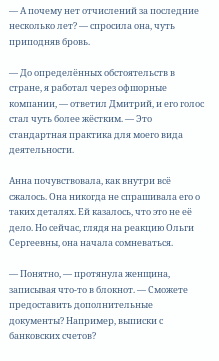— А почему нет отчислений за последние несколько лет? — спросила она, чуть приподняв бровь.

— До определённых обстоятельств в стране, я работал через офшорные компании, — ответил Дмитрий, и его голос стал чуть более жёстким. — Это стандартная практика для моего вида деятельности.

Анна почувствовала, как внутри всё сжалось. Она никогда не спрашивала его о таких деталях. Ей казалось, что это не её дело. Но сейчас, глядя на реакцию Ольги Сергеевны, она начала сомневаться.

— Понятно, — протянула женщина, записывая что-то в блокнот. — Сможете предоставить дополнительные документы? Например, выписки с банковских счетов?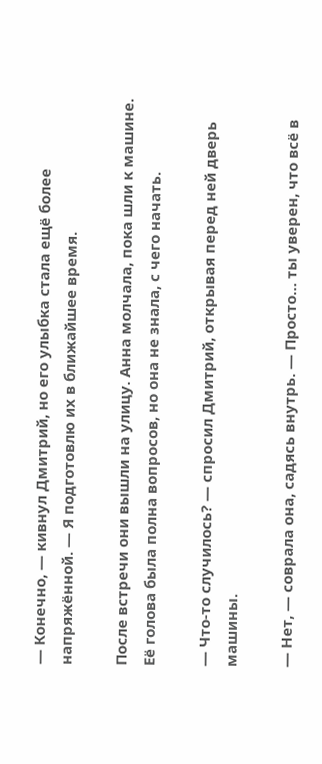— Конечно, — кивнул Дмитрий, но его улыбка стала ещё более напряжённой. — Я подготовлю их в ближайшее время.

После встречи они вышли на улицу. Анна молчала, пока шли к машине. Её голова была полна вопросов, но она не знала, с чего начать.

— Что-то случилось? — спросил Дмитрий, открывая перед ней дверь машины.

— Нет, — соврала она, садясь внутрь. — Просто… ты уверен, что всё в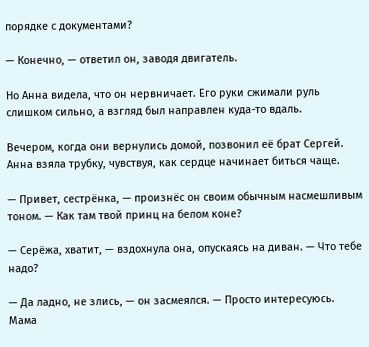порядке с документами?

— Конечно, — ответил он, заводя двигатель.

Но Анна видела, что он нервничает. Его руки сжимали руль слишком сильно, а взгляд был направлен куда-то вдаль.

Вечером, когда они вернулись домой, позвонил её брат Сергей. Анна взяла трубку, чувствуя, как сердце начинает биться чаще.

— Привет, сестрёнка, — произнёс он своим обычным насмешливым тоном. — Как там твой принц на белом коне?

— Серёжа, хватит, — вздохнула она, опускаясь на диван. — Что тебе надо?

— Да ладно, не злись, — он засмеялся. — Просто интересуюсь. Мама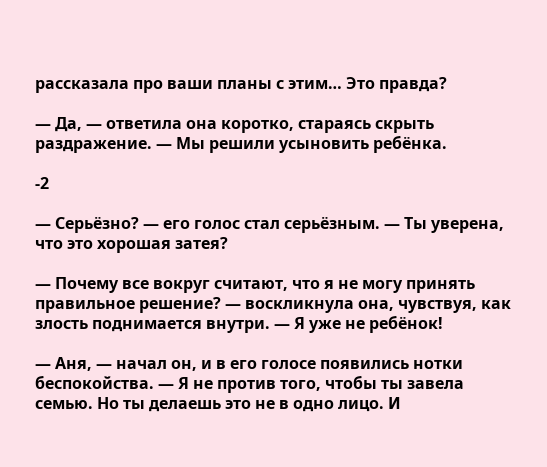рассказала про ваши планы с этим… Это правда?

— Да, — ответила она коротко, стараясь скрыть раздражение. — Мы решили усыновить ребёнка.

-2

— Серьёзно? — его голос стал серьёзным. — Ты уверена, что это хорошая затея?

— Почему все вокруг считают, что я не могу принять правильное решение? — воскликнула она, чувствуя, как злость поднимается внутри. — Я уже не ребёнок!

— Аня, — начал он, и в его голосе появились нотки беспокойства. — Я не против того, чтобы ты завела семью. Но ты делаешь это не в одно лицо. И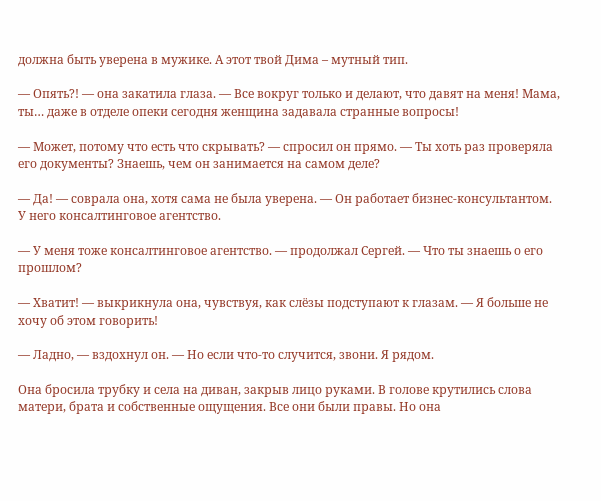должна быть уверена в мужике. А этот твой Дима – мутный тип.

— Опять?! — она закатила глаза. — Все вокруг только и делают, что давят на меня! Мама, ты… даже в отделе опеки сегодня женщина задавала странные вопросы!

— Может, потому что есть что скрывать? — спросил он прямо. — Ты хоть раз проверяла его документы? Знаешь, чем он занимается на самом деле?

— Да! — соврала она, хотя сама не была уверена. — Он работает бизнес-консультантом. У него консалтинговое агентство.

— У меня тоже консалтинговое агентство. — продолжал Сергей. — Что ты знаешь о его прошлом?

— Хватит! — выкрикнула она, чувствуя, как слёзы подступают к глазам. — Я больше не хочу об этом говорить!

— Ладно, — вздохнул он. — Но если что-то случится, звони. Я рядом.

Она бросила трубку и села на диван, закрыв лицо руками. В голове крутились слова матери, брата и собственные ощущения. Все они были правы. Но она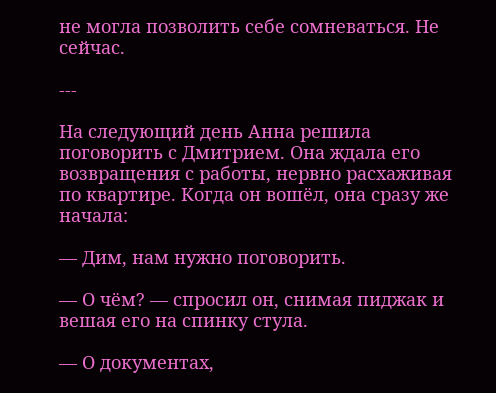не могла позволить себе сомневаться. Не сейчас.

---

На следующий день Анна решила поговорить с Дмитрием. Она ждала его возвращения с работы, нервно расхаживая по квартире. Когда он вошёл, она сразу же начала:

— Дим, нам нужно поговорить.

— О чём? — спросил он, снимая пиджак и вешая его на спинку стула.

— О документах,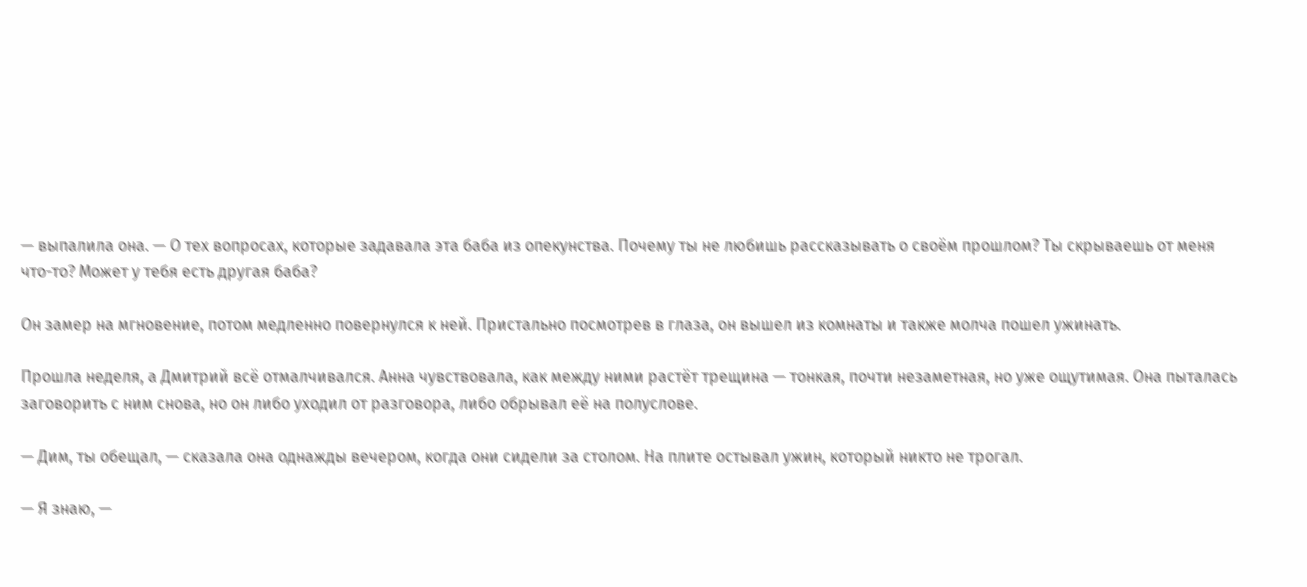— выпалила она. — О тех вопросах, которые задавала эта баба из опекунства. Почему ты не любишь рассказывать о своём прошлом? Ты скрываешь от меня что-то? Может у тебя есть другая баба?

Он замер на мгновение, потом медленно повернулся к ней. Пристально посмотрев в глаза, он вышел из комнаты и также молча пошел ужинать.

Прошла неделя, а Дмитрий всё отмалчивался. Анна чувствовала, как между ними растёт трещина — тонкая, почти незаметная, но уже ощутимая. Она пыталась заговорить с ним снова, но он либо уходил от разговора, либо обрывал её на полуслове.

— Дим, ты обещал, — сказала она однажды вечером, когда они сидели за столом. На плите остывал ужин, который никто не трогал.

— Я знаю, —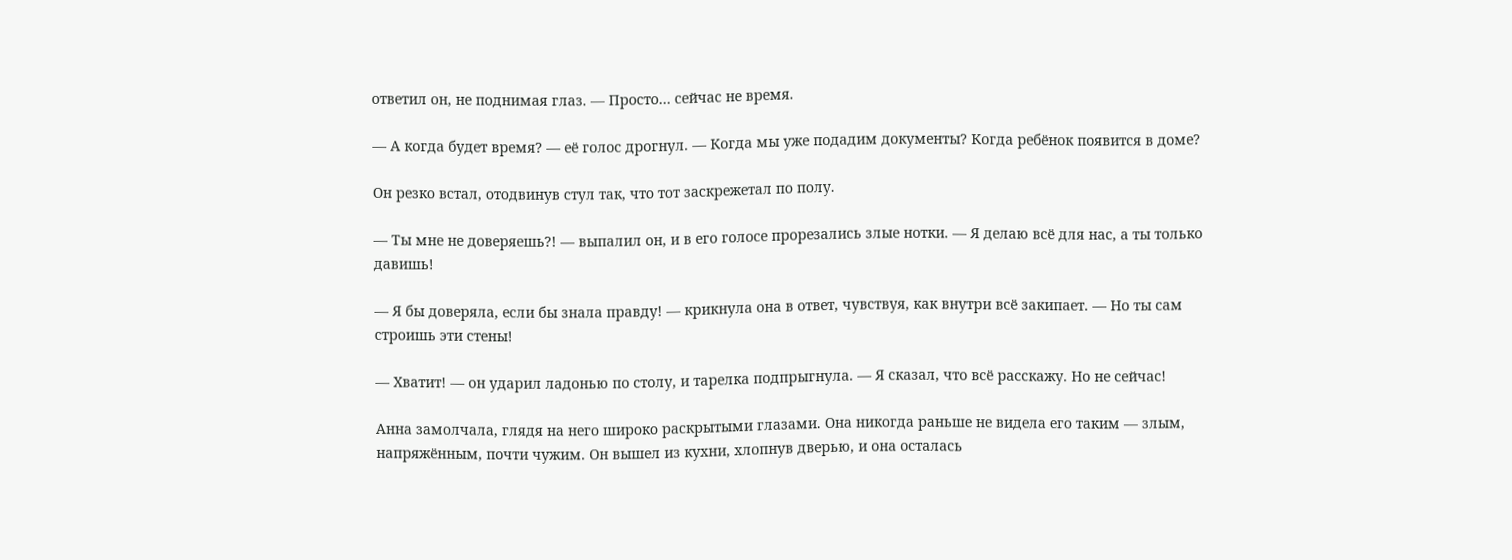ответил он, не поднимая глаз. — Просто… сейчас не время.

— А когда будет время? — её голос дрогнул. — Когда мы уже подадим документы? Когда ребёнок появится в доме?

Он резко встал, отодвинув стул так, что тот заскрежетал по полу.

— Ты мне не доверяешь?! — выпалил он, и в его голосе прорезались злые нотки. — Я делаю всё для нас, а ты только давишь!

— Я бы доверяла, если бы знала правду! — крикнула она в ответ, чувствуя, как внутри всё закипает. — Но ты сам строишь эти стены!

— Хватит! — он ударил ладонью по столу, и тарелка подпрыгнула. — Я сказал, что всё расскажу. Но не сейчас!

Анна замолчала, глядя на него широко раскрытыми глазами. Она никогда раньше не видела его таким — злым, напряжённым, почти чужим. Он вышел из кухни, хлопнув дверью, и она осталась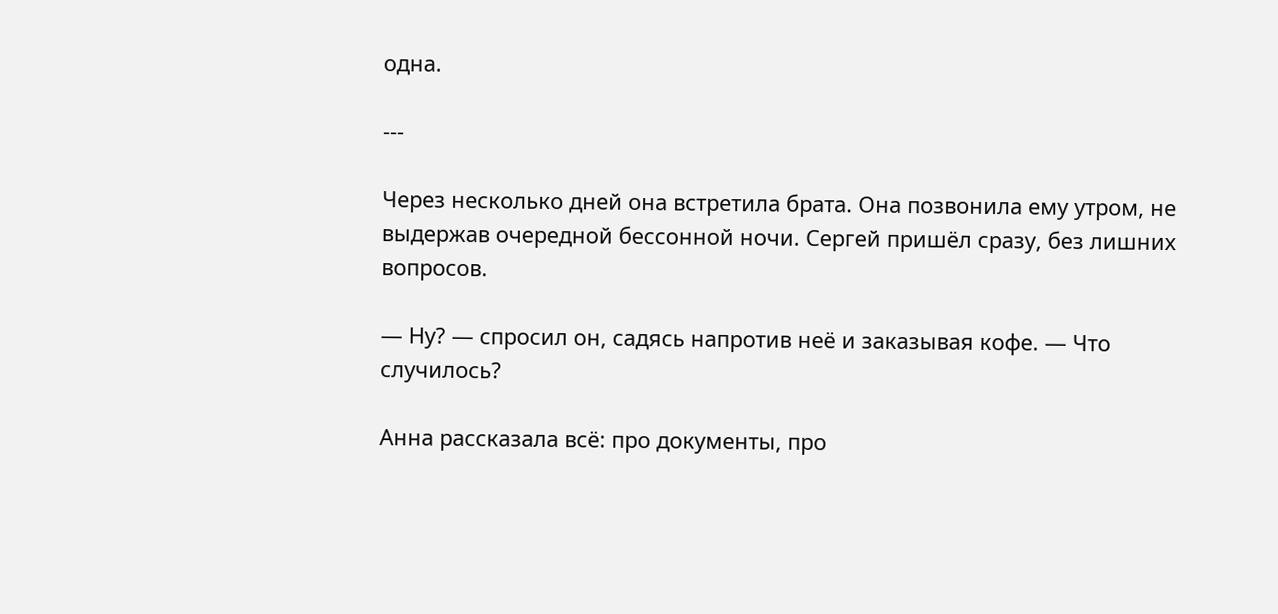одна.

---

Через несколько дней она встретила брата. Она позвонила ему утром, не выдержав очередной бессонной ночи. Сергей пришёл сразу, без лишних вопросов.

— Ну? — спросил он, садясь напротив неё и заказывая кофе. — Что случилось?

Анна рассказала всё: про документы, про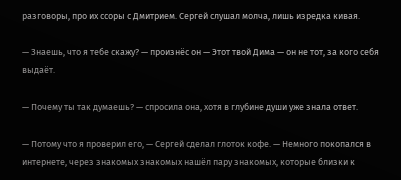разговоры, про их ссоры с Дмитрием. Сергей слушал молча, лишь изредка кивая.

— Знаешь, что я тебе скажу? — произнёс он — Этот твой Дима — он не тот, за кого себя выдаёт.

— Почему ты так думаешь? — спросила она, хотя в глубине души уже знала ответ.

— Потому что я проверил его, — Сергей сделал глоток кофе. — Немного покопался в интернете, через знакомых знакомых нашёл пару знакомых, которые близки к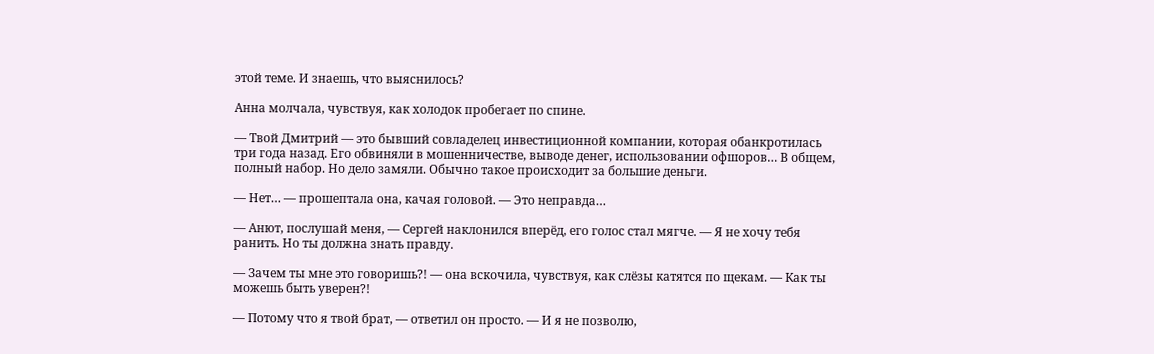этой теме. И знаешь, что выяснилось?

Анна молчала, чувствуя, как холодок пробегает по спине.

— Твой Дмитрий — это бывший совладелец инвестиционной компании, которая обанкротилась три года назад. Его обвиняли в мошенничестве, выводе денег, использовании офшоров… В общем, полный набор. Но дело замяли. Обычно такое происходит за большие деньги.

— Нет… — прошептала она, качая головой. — Это неправда…

— Анют, послушай меня, — Сергей наклонился вперёд, его голос стал мягче. — Я не хочу тебя ранить. Но ты должна знать правду.

— Зачем ты мне это говоришь?! — она вскочила, чувствуя, как слёзы катятся по щекам. — Как ты можешь быть уверен?!

— Потому что я твой брат, — ответил он просто. — И я не позволю,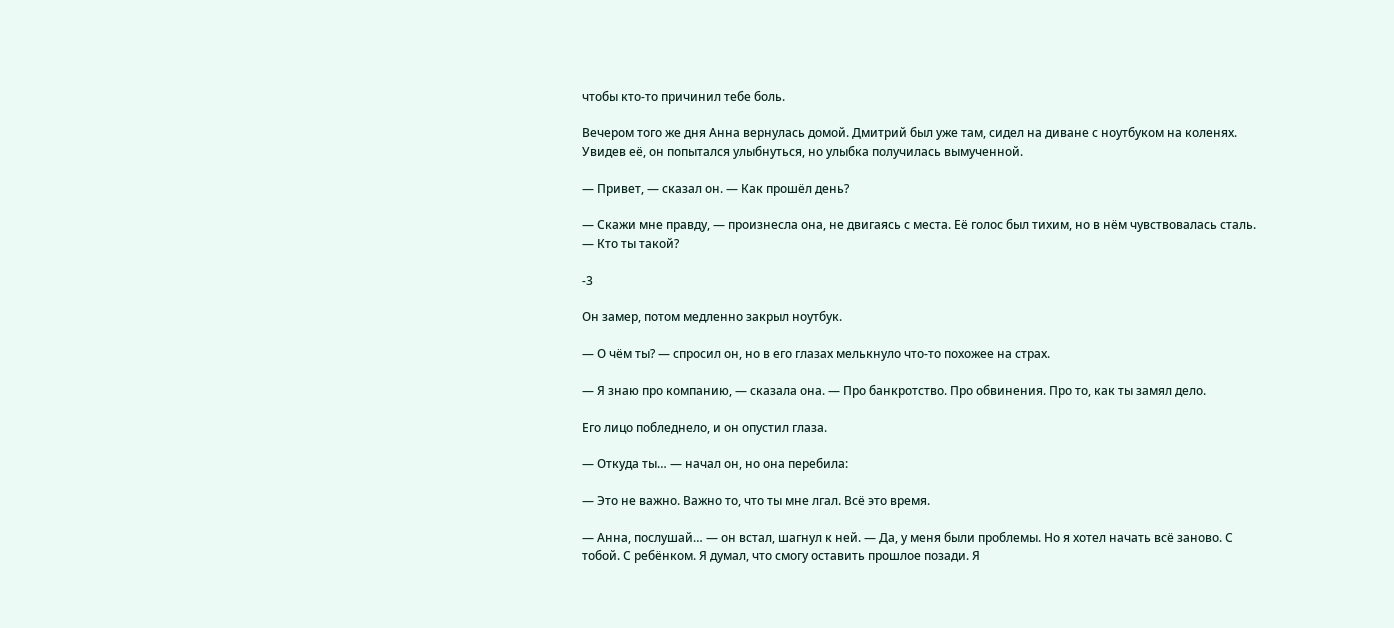чтобы кто-то причинил тебе боль.

Вечером того же дня Анна вернулась домой. Дмитрий был уже там, сидел на диване с ноутбуком на коленях. Увидев её, он попытался улыбнуться, но улыбка получилась вымученной.

— Привет, — сказал он. — Как прошёл день?

— Скажи мне правду, — произнесла она, не двигаясь с места. Её голос был тихим, но в нём чувствовалась сталь. — Кто ты такой?

-3

Он замер, потом медленно закрыл ноутбук.

— О чём ты? — спросил он, но в его глазах мелькнуло что-то похожее на страх.

— Я знаю про компанию, — сказала она. — Про банкротство. Про обвинения. Про то, как ты замял дело.

Его лицо побледнело, и он опустил глаза.

— Откуда ты… — начал он, но она перебила:

— Это не важно. Важно то, что ты мне лгал. Всё это время.

— Анна, послушай… — он встал, шагнул к ней. — Да, у меня были проблемы. Но я хотел начать всё заново. С тобой. С ребёнком. Я думал, что смогу оставить прошлое позади. Я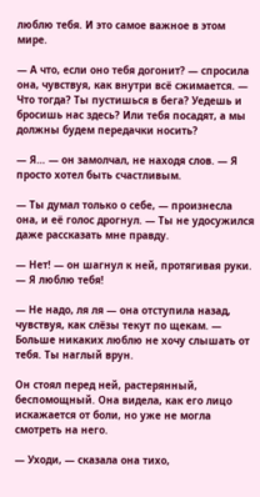люблю тебя. И это самое важное в этом мире.

— А что, если оно тебя догонит? — спросила она, чувствуя, как внутри всё сжимается. — Что тогда? Ты пустишься в бега? Уедешь и бросишь нас здесь? Или тебя посадят, а мы должны будем передачки носить?

— Я… — он замолчал, не находя слов. — Я просто хотел быть счастливым.

— Ты думал только о себе, — произнесла она, и её голос дрогнул. — Ты не удосужился даже рассказать мне правду.

— Нет! — он шагнул к ней, протягивая руки. — Я люблю тебя!

— Не надо, ля ля — она отступила назад, чувствуя, как слёзы текут по щекам. — Больше никаких люблю не хочу слышать от тебя. Ты наглый врун.

Он стоял перед ней, растерянный, беспомощный. Она видела, как его лицо искажается от боли, но уже не могла смотреть на него.

— Уходи, — сказала она тихо,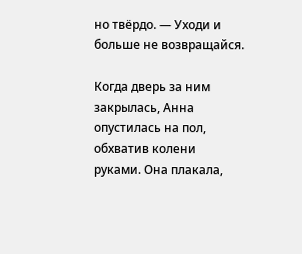но твёрдо. — Уходи и больше не возвращайся.

Когда дверь за ним закрылась, Анна опустилась на пол, обхватив колени руками. Она плакала,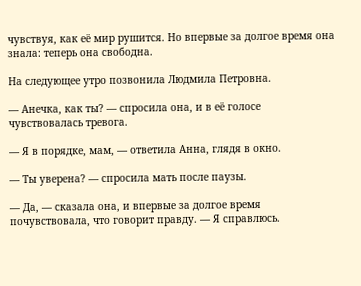чувствуя, как её мир рушится. Но впервые за долгое время она знала: теперь она свободна.

На следующее утро позвонила Людмила Петровна.

— Анечка, как ты? — спросила она, и в её голосе чувствовалась тревога.

— Я в порядке, мам, — ответила Анна, глядя в окно.

— Ты уверена? — спросила мать после паузы.

— Да, — сказала она, и впервые за долгое время почувствовала, что говорит правду. — Я справлюсь.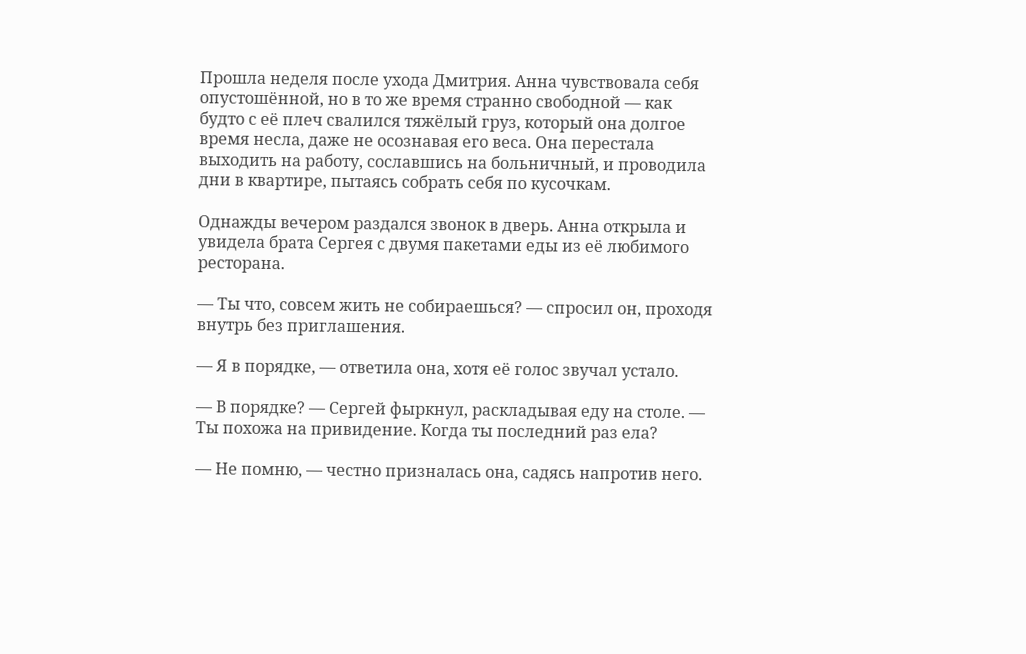Прошла неделя после ухода Дмитрия. Анна чувствовала себя опустошённой, но в то же время странно свободной — как будто с её плеч свалился тяжёлый груз, который она долгое время несла, даже не осознавая его веса. Она перестала выходить на работу, сославшись на больничный, и проводила дни в квартире, пытаясь собрать себя по кусочкам.

Однажды вечером раздался звонок в дверь. Анна открыла и увидела брата Сергея с двумя пакетами еды из её любимого ресторана.

— Ты что, совсем жить не собираешься? — спросил он, проходя внутрь без приглашения.

— Я в порядке, — ответила она, хотя её голос звучал устало.

— В порядке? — Сергей фыркнул, раскладывая еду на столе. — Ты похожа на привидение. Когда ты последний раз ела?

— Не помню, — честно призналась она, садясь напротив него.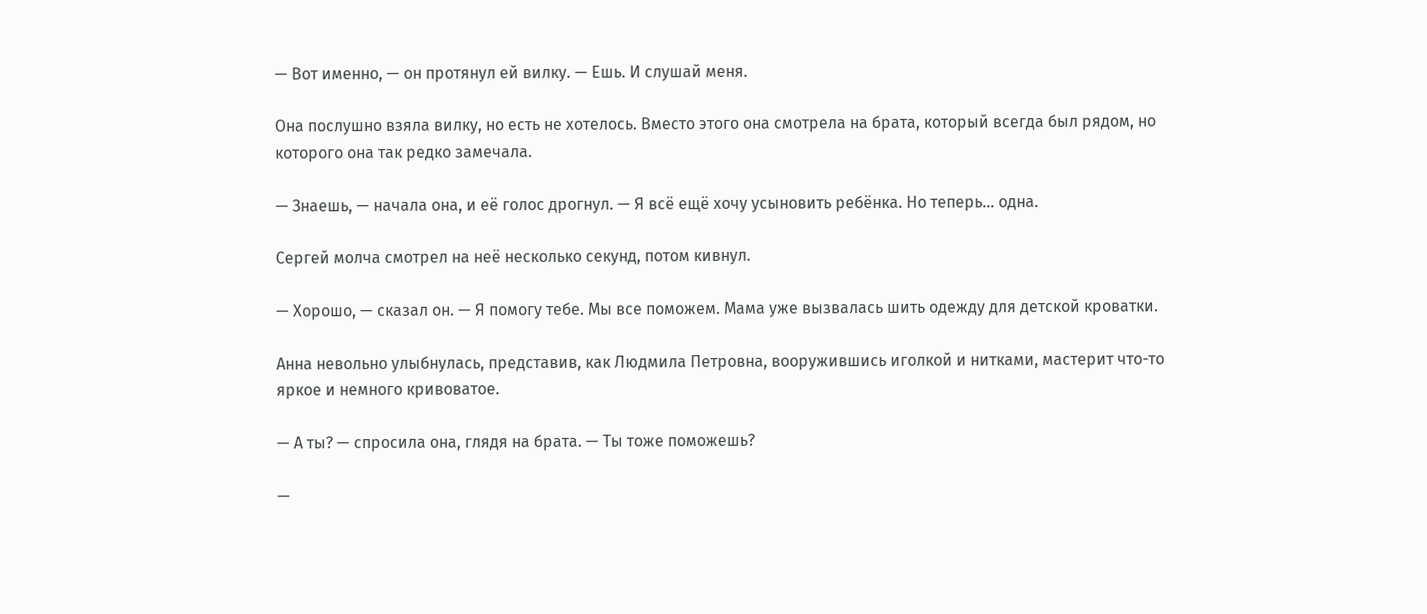— Вот именно, — он протянул ей вилку. — Ешь. И слушай меня.

Она послушно взяла вилку, но есть не хотелось. Вместо этого она смотрела на брата, который всегда был рядом, но которого она так редко замечала.

— Знаешь, — начала она, и её голос дрогнул. — Я всё ещё хочу усыновить ребёнка. Но теперь… одна.

Сергей молча смотрел на неё несколько секунд, потом кивнул.

— Хорошо, — сказал он. — Я помогу тебе. Мы все поможем. Мама уже вызвалась шить одежду для детской кроватки.

Анна невольно улыбнулась, представив, как Людмила Петровна, вооружившись иголкой и нитками, мастерит что-то яркое и немного кривоватое.

— А ты? — спросила она, глядя на брата. — Ты тоже поможешь?

—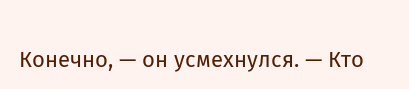Конечно, — он усмехнулся. — Кто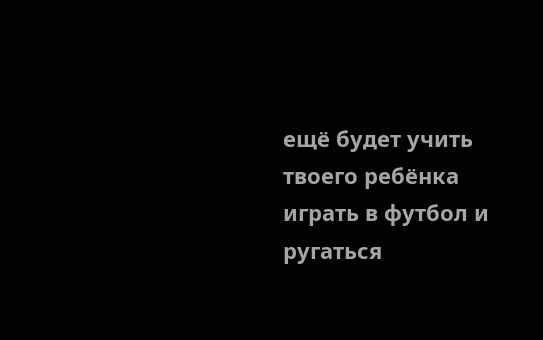ещё будет учить твоего ребёнка играть в футбол и ругаться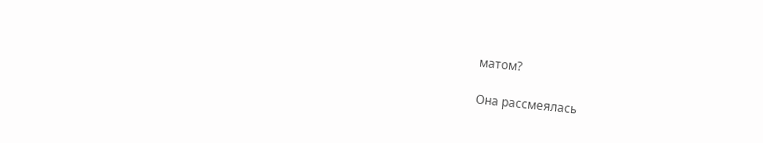матом?

Она рассмеялась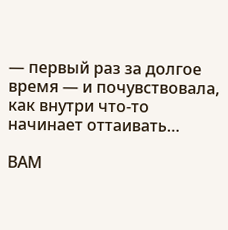— первый раз за долгое время — и почувствовала, как внутри что-то начинает оттаивать…

ВАМ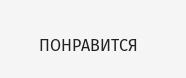ПОНРАВИТСЯ